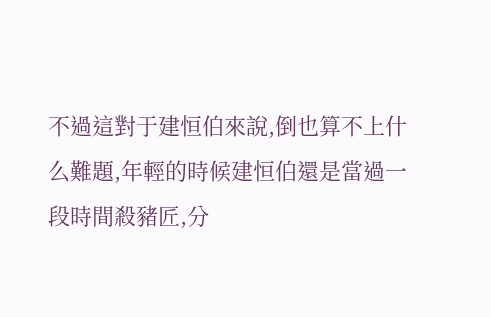不過這對于建恒伯來說,倒也算不上什么難題,年輕的時候建恒伯還是當過一段時間殺豬匠,分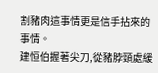割豬肉這事情更是信手拈來的事情。
建恒伯握著尖刀,從豬脖頸處緩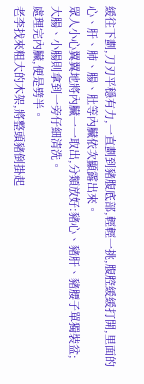緩往下劃,刀刃平穩有力,一直劃到豬腹底部,輕輕一挑,腹腔緩緩打開,里面的心、肝、肺、腸、肚等內臟依次顯露出來。
眾人小心翼翼地將內臟一一取出,分類放好:豬心、豬肝、豬腰子單獨裝盆;大腸、小腸則拿到一旁仔細清洗。
處理完內臟,便是劈半。
老李找來粗大的木架,將整頭豬倒掛起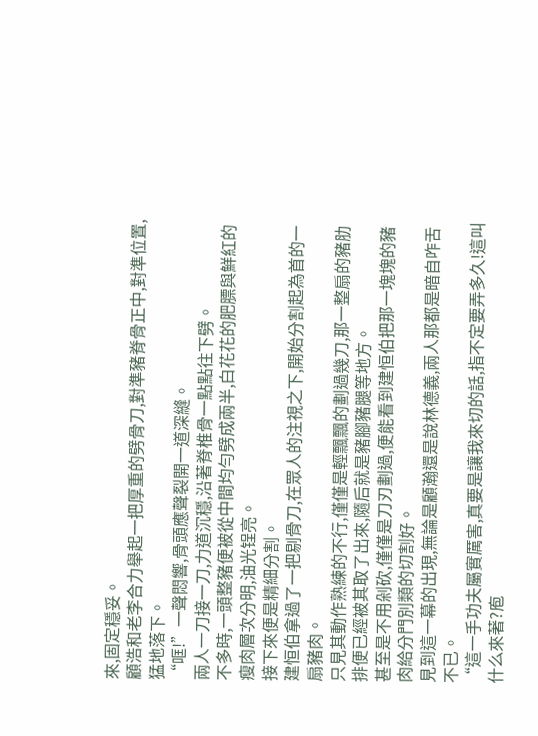來,固定穩妥。
顧浩和老李合力舉起一把厚重的劈骨刀,對準豬脊骨正中,對準位置,猛地落下。
“哐!”一聲悶響,骨頭應聲裂開一道深縫。
兩人一刀接一刀,力道沉穩,沿著脊椎骨一點點往下劈。
不多時,一頭整豬便被從中間均勻劈成兩半,白花花的肥膘與鮮紅的瘦肉層次分明,油光锃亮。
接下來便是精細分割。
建恒伯拿過了一把剔骨刀,在眾人的注視之下,開始分割起為首的一扇豬肉。
只見其動作熟練的不行,僅僅是輕飄飄的劃過幾刀,那一整扇的豬肋排便已經被其取了出來,隨后就是豬腳豬腿等地方。
甚至是不用剁砍,僅僅是刀刃劃過,便能看到建恒伯把那一塊塊的豬肉給分門別類的切割好。
見到這一幕的出現,無論是顧瀚還是說林德義,兩人那都是暗自咋舌不已。
“這一手功夫屬實厲害,真要是讓我來切的話,指不定要弄多久!這叫什么來著?庖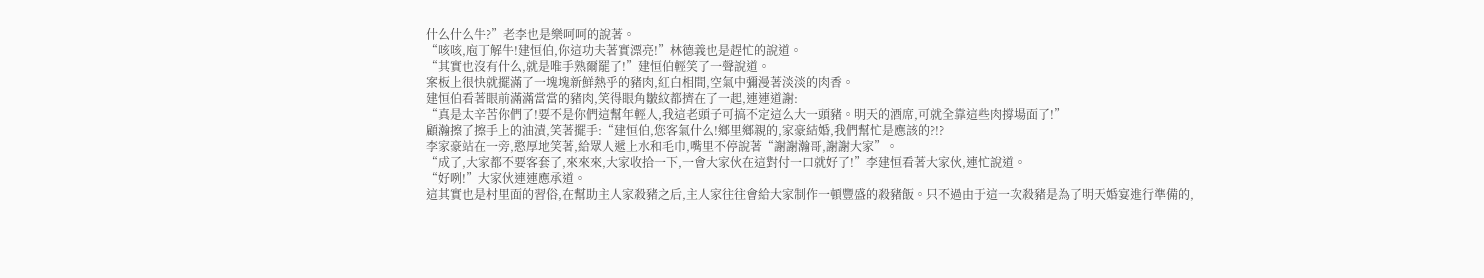什么什么牛?”老李也是樂呵呵的說著。
“咳咳,庖丁解牛!建恒伯,你這功夫著實漂亮!”林德義也是趕忙的說道。
“其實也沒有什么,就是唯手熟爾罷了!”建恒伯輕笑了一聲說道。
案板上很快就擺滿了一塊塊新鮮熱乎的豬肉,紅白相間,空氣中彌漫著淡淡的肉香。
建恒伯看著眼前滿滿當當的豬肉,笑得眼角皺紋都擠在了一起,連連道謝:
“真是太辛苦你們了!要不是你們這幫年輕人,我這老頭子可搞不定這么大一頭豬。明天的酒席,可就全靠這些肉撐場面了!”
顧瀚擦了擦手上的油漬,笑著擺手:“建恒伯,您客氣什么!鄉里鄉親的,家豪結婚,我們幫忙是應該的?!?
李家豪站在一旁,憨厚地笑著,給眾人遞上水和毛巾,嘴里不停說著“謝謝瀚哥,謝謝大家”。
“成了,大家都不要客套了,來來來,大家收拾一下,一會大家伙在這對付一口就好了!”李建恒看著大家伙,連忙說道。
“好咧!”大家伙連連應承道。
這其實也是村里面的習俗,在幫助主人家殺豬之后,主人家往往會給大家制作一頓豐盛的殺豬飯。只不過由于這一次殺豬是為了明天婚宴進行準備的,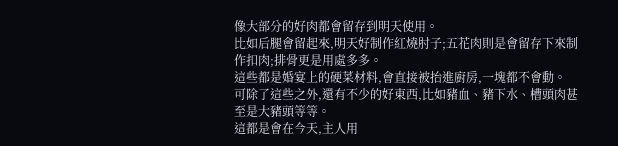像大部分的好肉都會留存到明天使用。
比如后腿會留起來,明天好制作紅燒肘子;五花肉則是會留存下來制作扣肉;排骨更是用處多多。
這些都是婚宴上的硬菜材料,會直接被抬進廚房,一塊都不會動。
可除了這些之外,還有不少的好東西,比如豬血、豬下水、槽頭肉甚至是大豬頭等等。
這都是會在今天,主人用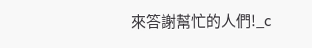來答謝幫忙的人們!_c